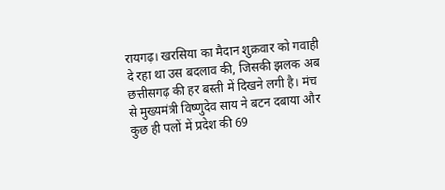रायगढ़। खरसिया का मैदान शुक्रवार को गवाही दे रहा था उस बदलाव की, जिसकी झलक अब छत्तीसगढ़ की हर बस्ती में दिखने लगी है। मंच से मुख्यमंत्री विष्णुदेव साय ने बटन दबाया और कुछ ही पलों में प्रदेश की 69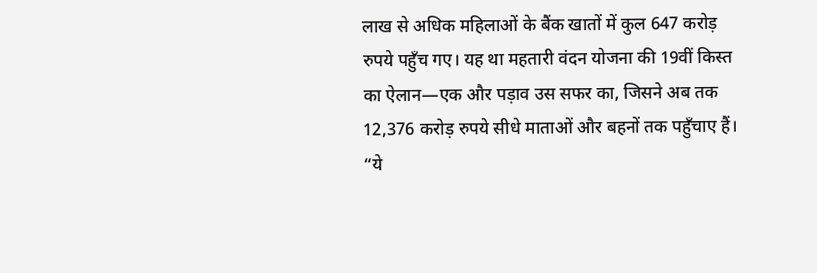लाख से अधिक महिलाओं के बैंक खातों में कुल 647 करोड़ रुपये पहुँच गए। यह था महतारी वंदन योजना की 19वीं किस्त का ऐलान—एक और पड़ाव उस सफर का, जिसने अब तक 12,376 करोड़ रुपये सीधे माताओं और बहनों तक पहुँचाए हैं।
“ये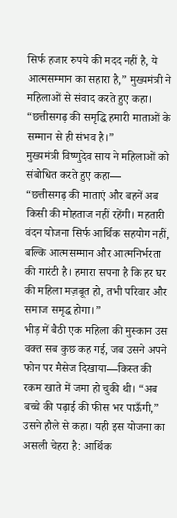सिर्फ हजार रुपये की मदद नहीं है, ये आत्मसम्मान का सहारा है,” मुख्यमंत्री ने महिलाओं से संवाद करते हुए कहा। “छत्तीसगढ़ की समृद्धि हमारी माताओं के सम्मान से ही संभव है।”
मुख्यमंत्री विष्णुदेव साय ने महिलाओं को संबोधित करते हुए कहा—
“छत्तीसगढ़ की माताएं और बहनें अब किसी की मोहताज नहीं रहेंगी। महतारी वंदन योजना सिर्फ आर्थिक सहयोग नहीं, बल्कि आत्मसम्मान और आत्मनिर्भरता की गारंटी है। हमारा सपना है कि हर घर की महिला मज़बूत हो, तभी परिवार और समाज समृद्ध होगा।”
भीड़ में बैठी एक महिला की मुस्कान उस वक्त सब कुछ कह गई, जब उसने अपने फोन पर मैसेज दिखाया—किस्त की रकम खाते में जमा हो चुकी थी। “अब बच्चे की पढ़ाई की फीस भर पाऊँगी,” उसने हौले से कहा। यही इस योजना का असली चेहरा है: आर्थिक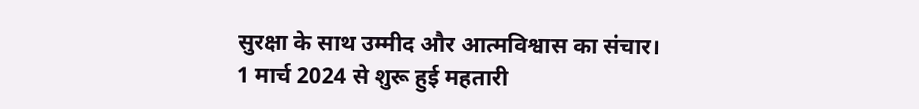सुरक्षा के साथ उम्मीद और आत्मविश्वास का संचार।
1 मार्च 2024 से शुरू हुई महतारी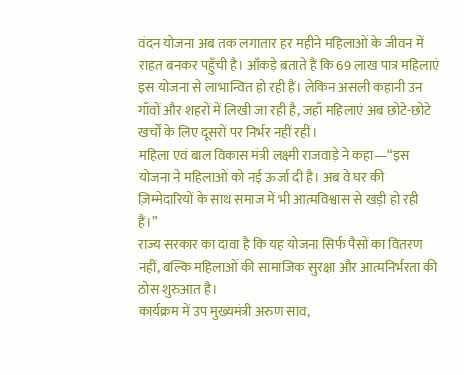वंदन योजना अब तक लगातार हर महीने महिलाओं के जीवन में राहत बनकर पहुँची है। आँकड़े बताते हैं कि 69 लाख पात्र महिलाएं इस योजना से लाभान्वित हो रही हैं। लेकिन असली कहानी उन गाँवों और शहरों में लिखी जा रही है, जहाँ महिलाएं अब छोटे-छोटे खर्चों के लिए दूसरों पर निर्भर नहीं रहीं।
महिला एवं बाल विकास मंत्री लक्ष्मी राजवाड़े ने कहा—“इस योजना ने महिलाओं को नई ऊर्जा दी है। अब वे घर की ज़िम्मेदारियों के साथ समाज में भी आत्मविश्वास से खड़ी हो रही हैं।”
राज्य सरकार का दावा है कि यह योजना सिर्फ पैसों का वितरण नहीं, बल्कि महिलाओं की सामाजिक सुरक्षा और आत्मनिर्भरता की ठोस शुरुआत है।
कार्यक्रम में उप मुख्यमंत्री अरुण साव,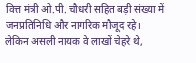वित्त मंत्री ओ.पी. चौधरी सहित बड़ी संख्या में जनप्रतिनिधि और नागरिक मौजूद रहे। लेकिन असली नायक वे लाखों चेहरे थे,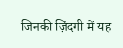जिनकी ज़िंदगी में यह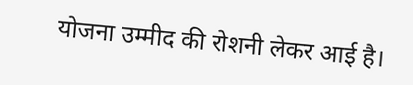योजना उम्मीद की रोशनी लेकर आई है।